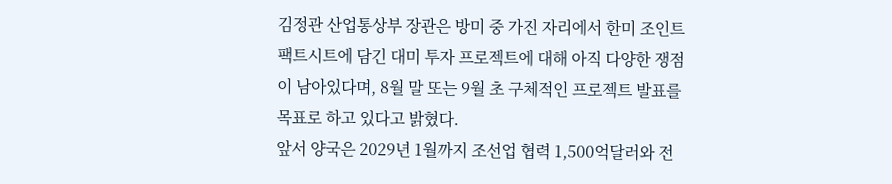김정관 산업통상부 장관은 방미 중 가진 자리에서 한미 조인트 팩트시트에 담긴 대미 투자 프로젝트에 대해 아직 다양한 쟁점이 남아있다며, 8월 말 또는 9월 초 구체적인 프로젝트 발표를 목표로 하고 있다고 밝혔다.
앞서 양국은 2029년 1월까지 조선업 협력 1,500억달러와 전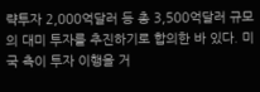략투자 2,000억달러 등 총 3,500억달러 규모의 대미 투자를 추진하기로 합의한 바 있다. 미국 측이 투자 이행을 거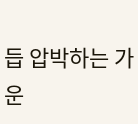듭 압박하는 가운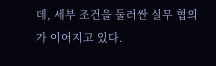데, 세부 조건을 둘러싼 실무 협의가 이어지고 있다.